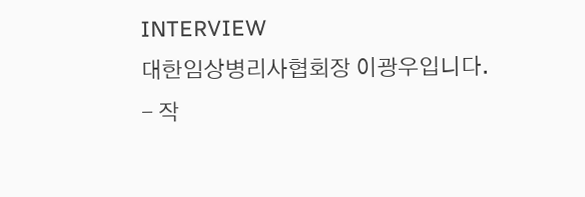INTERVIEW
대한임상병리사협회장 이광우입니다.
- 작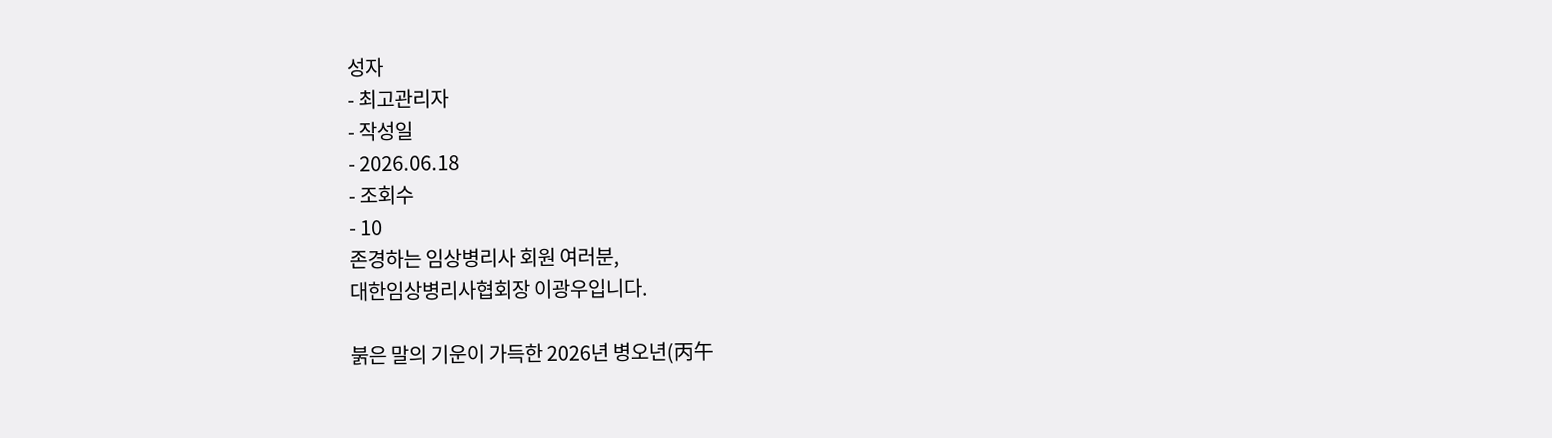성자
- 최고관리자
- 작성일
- 2026.06.18
- 조회수
- 10
존경하는 임상병리사 회원 여러분,
대한임상병리사협회장 이광우입니다.

붉은 말의 기운이 가득한 2026년 병오년(丙午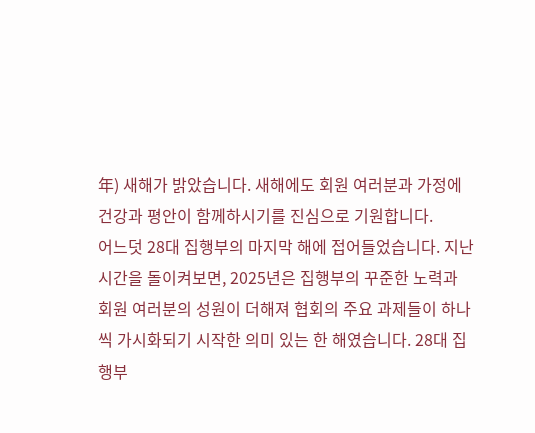年) 새해가 밝았습니다. 새해에도 회원 여러분과 가정에 건강과 평안이 함께하시기를 진심으로 기원합니다.
어느덧 28대 집행부의 마지막 해에 접어들었습니다. 지난 시간을 돌이켜보면, 2025년은 집행부의 꾸준한 노력과 회원 여러분의 성원이 더해져 협회의 주요 과제들이 하나씩 가시화되기 시작한 의미 있는 한 해였습니다. 28대 집행부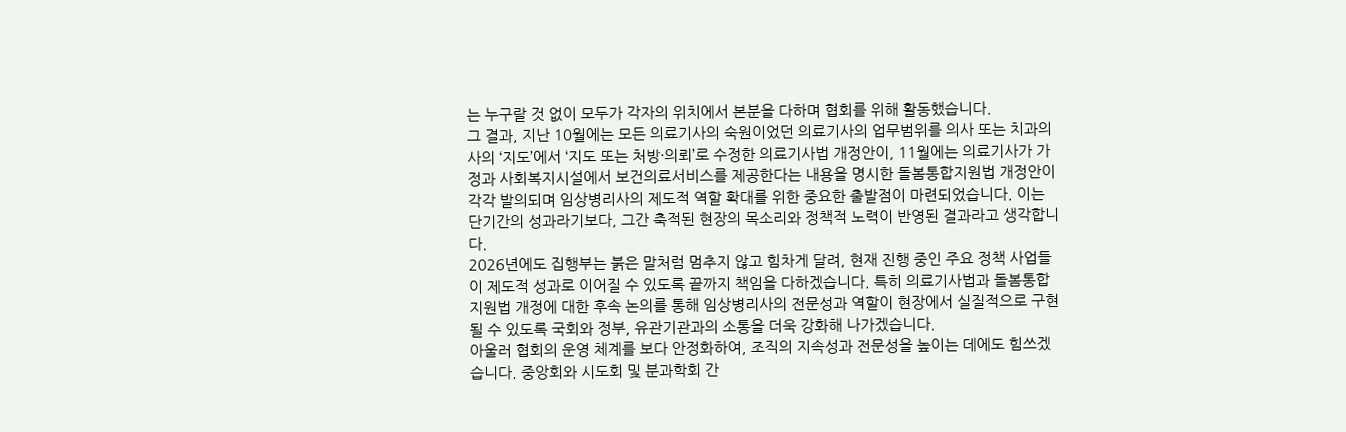는 누구랄 것 없이 모두가 각자의 위치에서 본분을 다하며 협회를 위해 활동했습니다.
그 결과, 지난 10월에는 모든 의료기사의 숙원이었던 의료기사의 업무범위를 의사 또는 치과의사의 ‘지도’에서 ‘지도 또는 처방·의뢰’로 수정한 의료기사법 개정안이, 11월에는 의료기사가 가정과 사회복지시설에서 보건의료서비스를 제공한다는 내용을 명시한 돌봄통합지원법 개정안이 각각 발의되며 임상병리사의 제도적 역할 확대를 위한 중요한 출발점이 마련되었습니다. 이는 단기간의 성과라기보다, 그간 축적된 현장의 목소리와 정책적 노력이 반영된 결과라고 생각합니다.
2026년에도 집행부는 붉은 말처럼 멈추지 않고 힘차게 달려, 현재 진행 중인 주요 정책 사업들이 제도적 성과로 이어질 수 있도록 끝까지 책임을 다하겠습니다. 특히 의료기사법과 돌봄통합지원법 개정에 대한 후속 논의를 통해 임상병리사의 전문성과 역할이 현장에서 실질적으로 구현될 수 있도록 국회와 정부, 유관기관과의 소통을 더욱 강화해 나가겠습니다.
아울러 협회의 운영 체계를 보다 안정화하여, 조직의 지속성과 전문성을 높이는 데에도 힘쓰겠습니다. 중앙회와 시도회 및 분과학회 간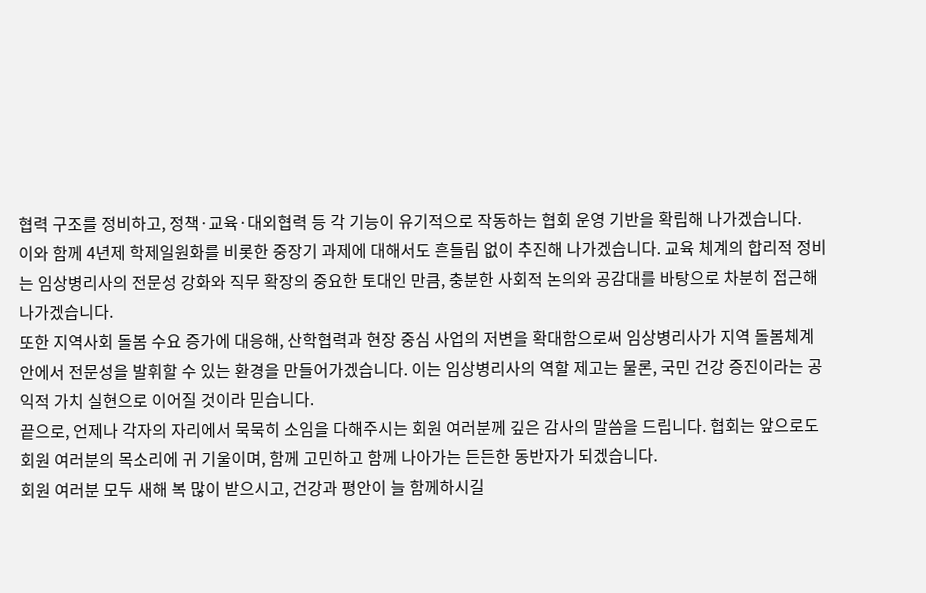협력 구조를 정비하고, 정책·교육·대외협력 등 각 기능이 유기적으로 작동하는 협회 운영 기반을 확립해 나가겠습니다.
이와 함께 4년제 학제일원화를 비롯한 중장기 과제에 대해서도 흔들림 없이 추진해 나가겠습니다. 교육 체계의 합리적 정비는 임상병리사의 전문성 강화와 직무 확장의 중요한 토대인 만큼, 충분한 사회적 논의와 공감대를 바탕으로 차분히 접근해 나가겠습니다.
또한 지역사회 돌봄 수요 증가에 대응해, 산학협력과 현장 중심 사업의 저변을 확대함으로써 임상병리사가 지역 돌봄체계 안에서 전문성을 발휘할 수 있는 환경을 만들어가겠습니다. 이는 임상병리사의 역할 제고는 물론, 국민 건강 증진이라는 공익적 가치 실현으로 이어질 것이라 믿습니다.
끝으로, 언제나 각자의 자리에서 묵묵히 소임을 다해주시는 회원 여러분께 깊은 감사의 말씀을 드립니다. 협회는 앞으로도 회원 여러분의 목소리에 귀 기울이며, 함께 고민하고 함께 나아가는 든든한 동반자가 되겠습니다.
회원 여러분 모두 새해 복 많이 받으시고, 건강과 평안이 늘 함께하시길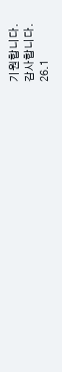기원합니다.
감사합니다.
26.1